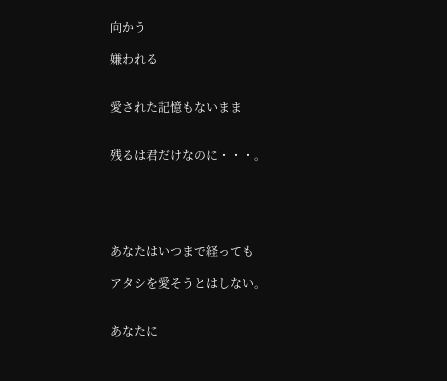向かう

嫌われる


愛された記憶もないまま


残るは君だけなのに・・・。





あなたはいつまで経っても

アタシを愛そうとはしない。


あなたに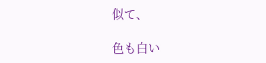似て、

色も白い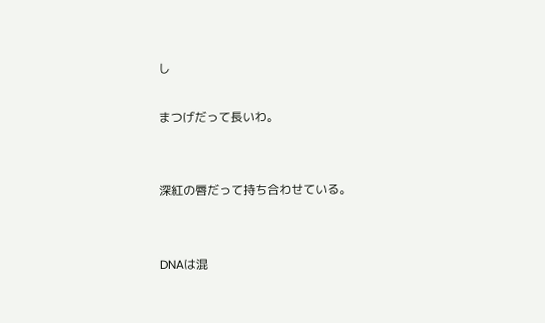し

まつげだって長いわ。


深紅の唇だって持ち合わせている。


DNAは混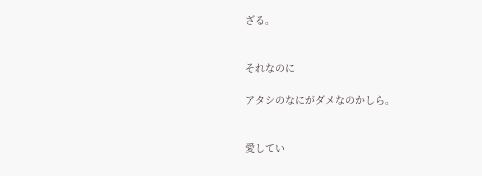ざる。


それなのに

アタシのなにがダメなのかしら。


愛してい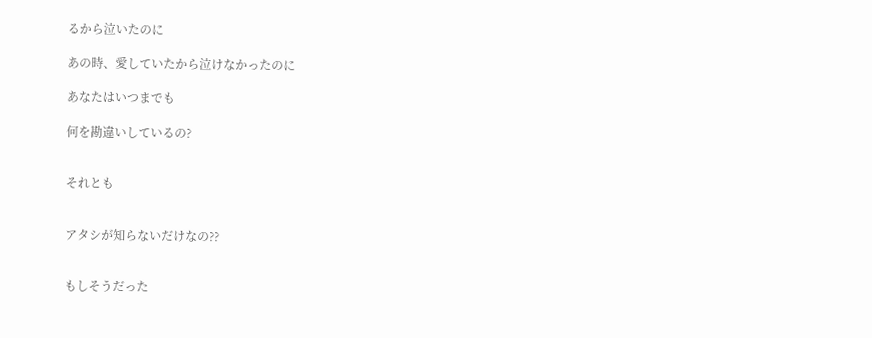るから泣いたのに

あの時、愛していたから泣けなかったのに

あなたはいつまでも

何を勘違いしているの?


それとも


アタシが知らないだけなの??


もしそうだった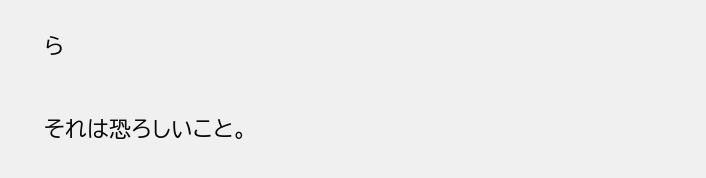ら

それは恐ろしいこと。